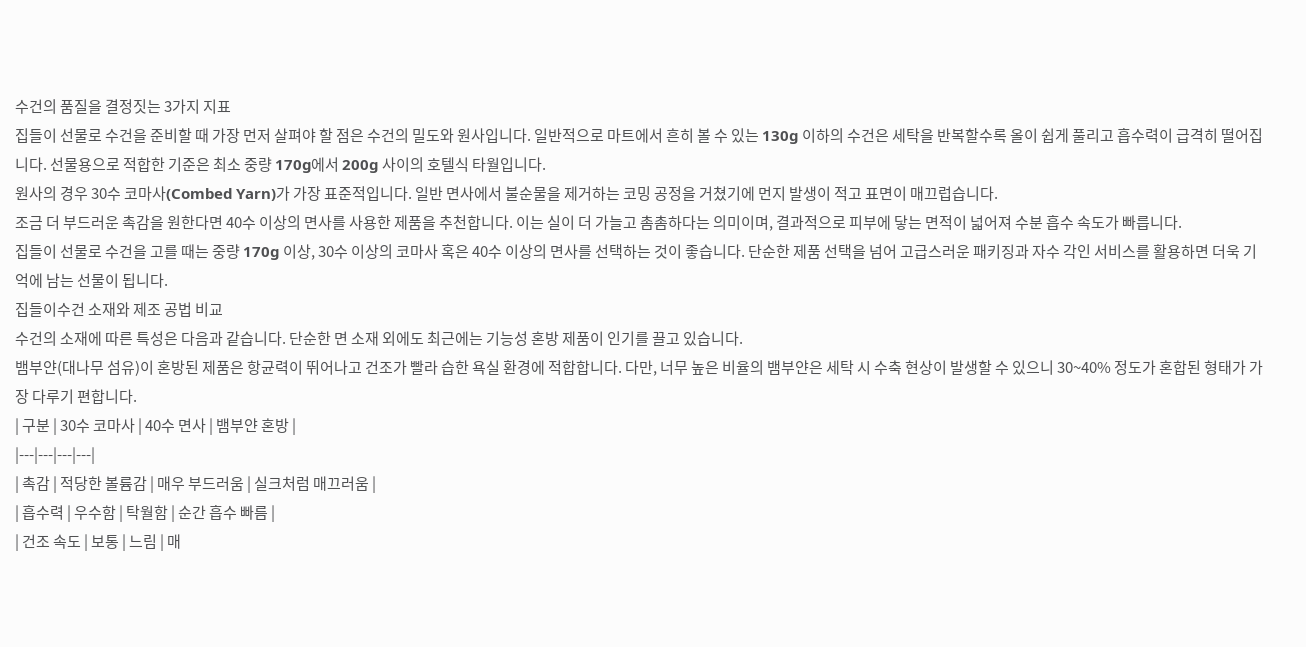수건의 품질을 결정짓는 3가지 지표
집들이 선물로 수건을 준비할 때 가장 먼저 살펴야 할 점은 수건의 밀도와 원사입니다. 일반적으로 마트에서 흔히 볼 수 있는 130g 이하의 수건은 세탁을 반복할수록 올이 쉽게 풀리고 흡수력이 급격히 떨어집니다. 선물용으로 적합한 기준은 최소 중량 170g에서 200g 사이의 호텔식 타월입니다.
원사의 경우 30수 코마사(Combed Yarn)가 가장 표준적입니다. 일반 면사에서 불순물을 제거하는 코밍 공정을 거쳤기에 먼지 발생이 적고 표면이 매끄럽습니다.
조금 더 부드러운 촉감을 원한다면 40수 이상의 면사를 사용한 제품을 추천합니다. 이는 실이 더 가늘고 촘촘하다는 의미이며, 결과적으로 피부에 닿는 면적이 넓어져 수분 흡수 속도가 빠릅니다.
집들이 선물로 수건을 고를 때는 중량 170g 이상, 30수 이상의 코마사 혹은 40수 이상의 면사를 선택하는 것이 좋습니다. 단순한 제품 선택을 넘어 고급스러운 패키징과 자수 각인 서비스를 활용하면 더욱 기억에 남는 선물이 됩니다.
집들이수건 소재와 제조 공법 비교
수건의 소재에 따른 특성은 다음과 같습니다. 단순한 면 소재 외에도 최근에는 기능성 혼방 제품이 인기를 끌고 있습니다.
뱀부얀(대나무 섬유)이 혼방된 제품은 항균력이 뛰어나고 건조가 빨라 습한 욕실 환경에 적합합니다. 다만, 너무 높은 비율의 뱀부얀은 세탁 시 수축 현상이 발생할 수 있으니 30~40% 정도가 혼합된 형태가 가장 다루기 편합니다.
| 구분 | 30수 코마사 | 40수 면사 | 뱀부얀 혼방 |
|---|---|---|---|
| 촉감 | 적당한 볼륨감 | 매우 부드러움 | 실크처럼 매끄러움 |
| 흡수력 | 우수함 | 탁월함 | 순간 흡수 빠름 |
| 건조 속도 | 보통 | 느림 | 매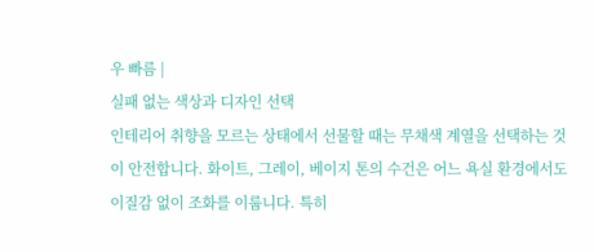우 빠름 |
실패 없는 색상과 디자인 선택
인테리어 취향을 모르는 상태에서 선물할 때는 무채색 계열을 선택하는 것이 안전합니다. 화이트, 그레이, 베이지 톤의 수건은 어느 욕실 환경에서도 이질감 없이 조화를 이룹니다. 특히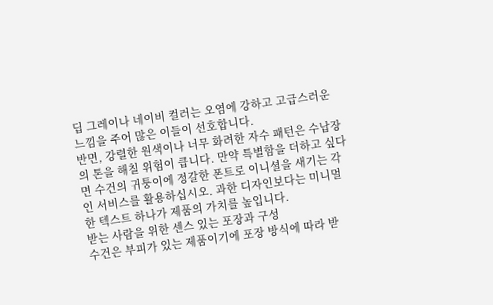딥 그레이나 네이비 컬러는 오염에 강하고 고급스러운 느낌을 주어 많은 이들이 선호합니다.
반면, 강렬한 원색이나 너무 화려한 자수 패턴은 수납장의 톤을 해칠 위험이 큽니다. 만약 특별함을 더하고 싶다면 수건의 귀퉁이에 정갈한 폰트로 이니셜을 새기는 각인 서비스를 활용하십시오. 과한 디자인보다는 미니멀한 텍스트 하나가 제품의 가치를 높입니다.
받는 사람을 위한 센스 있는 포장과 구성
수건은 부피가 있는 제품이기에 포장 방식에 따라 받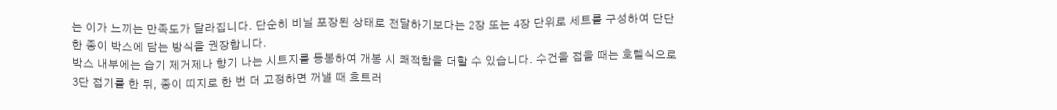는 이가 느끼는 만족도가 달라집니다. 단순히 비닐 포장된 상태로 전달하기보다는 2장 또는 4장 단위로 세트를 구성하여 단단한 종이 박스에 담는 방식을 권장합니다.
박스 내부에는 습기 제거제나 향기 나는 시트지를 동봉하여 개봉 시 쾌적함을 더할 수 있습니다. 수건을 접을 때는 호텔식으로 3단 접기를 한 뒤, 종이 띠지로 한 번 더 고정하면 꺼낼 때 흐트러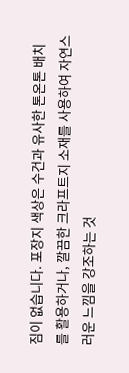짐이 없습니다. 포장지 색상은 수건과 유사한 톤온톤 배치를 활용하거나, 깔끔한 크라프트지 소재를 사용하여 자연스러운 느낌을 강조하는 것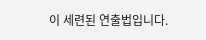이 세련된 연출법입니다.